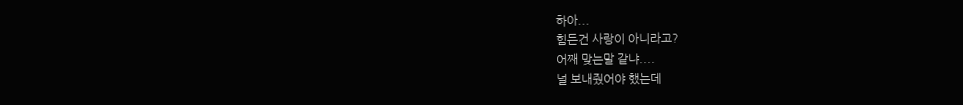하아...
힘든건 사랑이 아니라고?
어째 맞는말 같냐....
널 보내줬어야 했는데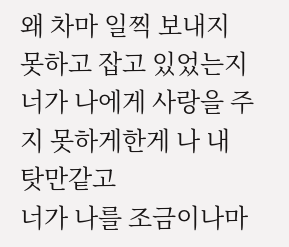왜 차마 일찍 보내지 못하고 잡고 있었는지
너가 나에게 사랑을 주지 못하게한게 나 내 탓만같고
너가 나를 조금이나마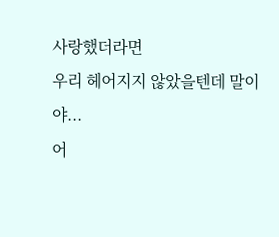사랑했더라면
우리 헤어지지 않았을텐데 말이야...
어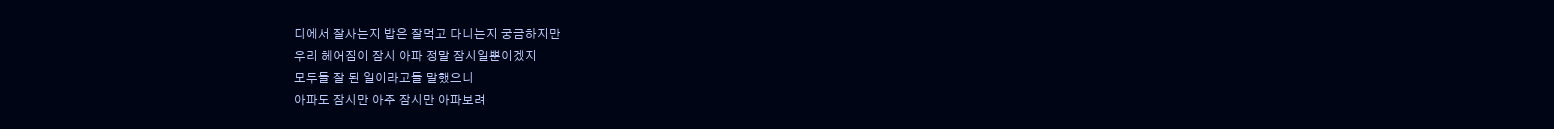디에서 잘사는지 밥은 잘먹고 다니는지 궁금하지만
우리 헤어짐이 잠시 아파 정말 잠시일뿐이겠지
모두들 잘 된 일이라고들 말했으니
아파도 잠시만 아주 잠시만 아파보려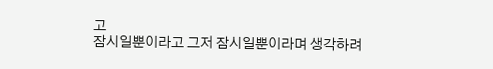고
잠시일뿐이라고 그저 잠시일뿐이라며 생각하려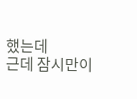했는데
근데 잠시만이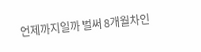언제까지일까 벌써 8개월차인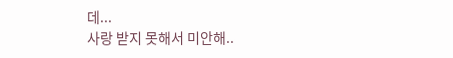데...
사랑 받지 못해서 미안해..